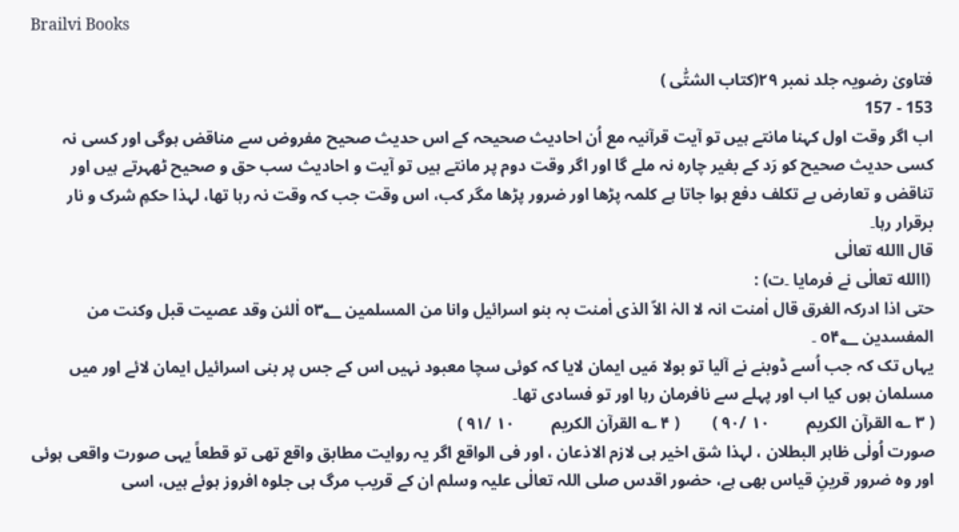Brailvi Books

فتاویٰ رضویہ جلد نمبر ۲۹(کتاب الشتّٰی )
153 - 157
اب اگر وقت اول کہنا مانتے ہیں تو آیت قرآنیہ مع اُن احادیث صحیحہ کے اس حدیث صحیح مفروض سے مناقض ہوگی اور کسی نہ کسی حدیث صحیح کو رَد کے بغیر چارہ نہ ملے گا اور اگر وقت دوم پر مانتے ہیں تو آیت و احادیث سب حق و صحیح ٹھہرتے ہیں اور تناقض و تعارض بے تکلف دفع ہوا جاتا ہے کلمہ پڑھا اور ضرور پڑھا مگر کب، اس وقت جب کہ وقت نہ رہا تھا، لہذا حکمِ شرک و نار برقرار رہا۔
قال االله تعالٰی
 (االله تعالٰی نے فرمایا ۔ت) :
حتی اذا ادرکہ الغرق قال اٰمنت انہ لا الہٰ الاّ الذی اٰمنت بہ بنو اسرائیل وانا من المسلمین o۳؂ اٰلئن وقد عصیت قبل وکنت من المفسدین o۴؂ ۔
یہاں تک کہ جب اُسے ڈوبنے نے آلیا تو بولا مَیں ایمان لایا کہ کوئی سچا معبود نہیں اس کے جس پر بنی اسرائیل ایمان لائے اور میں مسلمان ہوں کیا اب اور پہلے سے نافرمان رہا اور تو فسادی تھا۔
( ۳ ؎ القرآن الکریم         ۱۰ /۹۰ )        ( ۴ ؎ القرآن الکریم         ۱۰ /۹۱ )
صورت اُولٰی ظاہر البطلان ، لہذا شق اخیر ہی لازم الاذعان ، اور فی الواقع اگر یہ روایت مطابق واقع تھی تو قطعاً یہی صورت واقعی ہوئی اور وہ ضرور قرینِ قیاس بھی ہے، حضور اقدس صلی اللہ تعالٰی علیہ وسلم ان کے قریب مرگ ہی جلوہ افروز ہوئے ہیں، اسی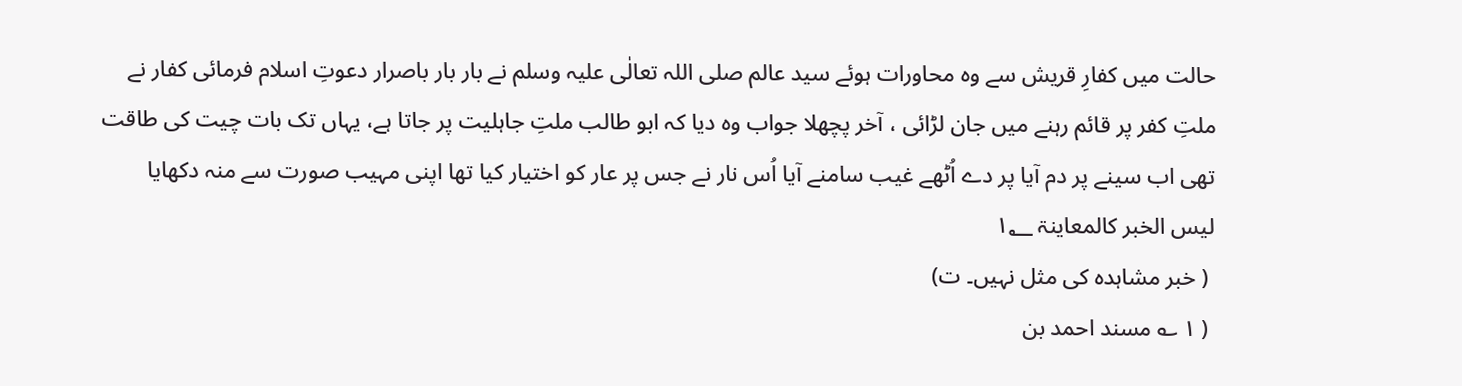حالت میں کفارِ قریش سے وہ محاورات ہوئے سید عالم صلی اللہ تعالٰی علیہ وسلم نے بار بار باصرار دعوتِ اسلام فرمائی کفار نے ملتِ کفر پر قائم رہنے میں جان لڑائی ، آخر پچھلا جواب وہ دیا کہ ابو طالب ملتِ جاہلیت پر جاتا ہے، یہاں تک بات چیت کی طاقت تھی اب سینے پر دم آیا پر دے اُٹھے غیب سامنے آیا اُس نار نے جس پر عار کو اختیار کیا تھا اپنی مہیب صورت سے منہ دکھایا
لیس الخبر کالمعاینۃ ۱؂
 ( خبر مشاہدہ کی مثل نہیں۔ ت)
 ( ۱ ؎ مسند احمد بن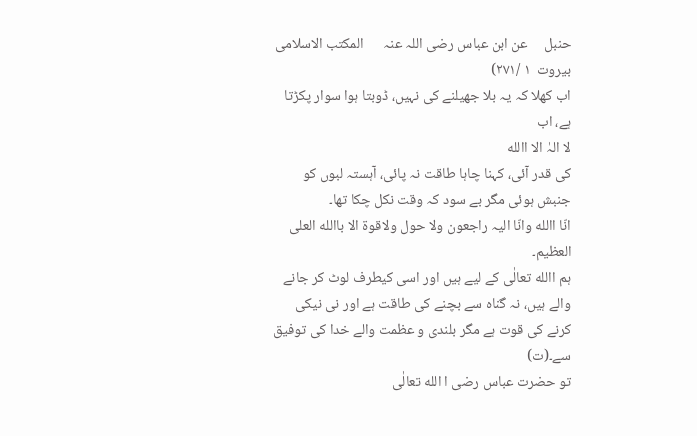حنبل     عن ابن عباس رضی اللہ عنہ      المکتب الاسلامی بیروت  ۱ /۲۷۱)
اب کھلا کہ یہ بلا جھیلنے کی نہیں، ڈوبتا ہوا سوار پکڑتا ہے، اب
لا الہٰ الا االله
کی قدر آئی، کہنا چاہا طاقت نہ پائی، آہستہ لبوں کو جنبش ہوئی مگر بے سود کہ وقت نکل چکا تھا۔
انّا االله وانّا الیہ راجعون ولا حول ولاقوۃ الا باالله العلی العظیم۔
ہم االله تعالٰی کے لیے ہیں اور اسی کیطرف لوٹ کر جانے والے ہیں، نہ گناہ سے بچنے کی طاقت ہے اور نی نیکی کرنے کی قوت ہے مگر بلندی و عظمت والے خدا کی توفیق سے۔(ت)
تو حضرت عباس رضی ا الله تعالٰی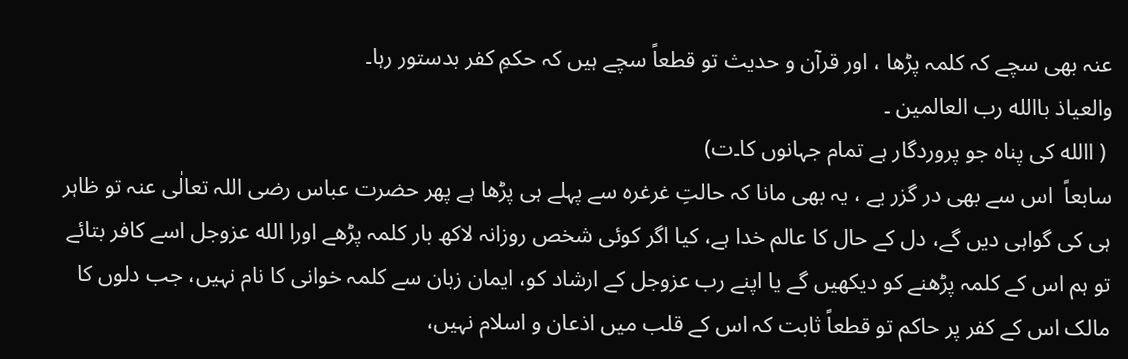عنہ بھی سچے کہ کلمہ پڑھا ، اور قرآن و حدیث تو قطعاً سچے ہیں کہ حکمِ کفر بدستور رہا۔
والعیاذ باالله رب العالمین ۔
 ( االله کی پناہ جو پروردگار ہے تمام جہانوں کا۔ت)
سابعاً  اس سے بھی در گزر یے ، یہ بھی مانا کہ حالتِ غرغرہ سے پہلے ہی پڑھا ہے پھر حضرت عباس رضی اللہ تعالٰی عنہ تو ظاہر ہی کی گواہی دیں گے، دل کے حال کا عالم خدا ہے، کیا اگر کوئی شخص روزانہ لاکھ بار کلمہ پڑھے اورا الله عزوجل اسے کافر بتائے تو ہم اس کے کلمہ پڑھنے کو دیکھیں گے یا اپنے رب عزوجل کے ارشاد کو، ایمان زبان سے کلمہ خوانی کا نام نہیں، جب دلوں کا مالک اس کے کفر پر حاکم تو قطعاً ثابت کہ اس کے قلب میں اذعان و اسلام نہیں،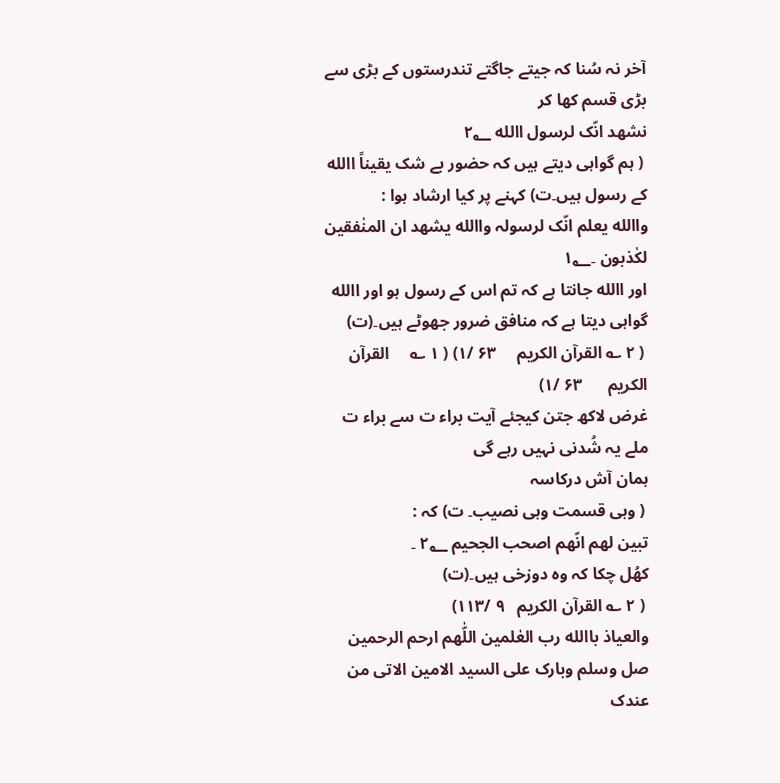آخر نہ سُنا کہ جیتے جاگتے تندرستوں کے بڑی سے بڑی قسم کھا کر
نشھد انّک لرسول االله ۲؂
 ( ہم گواہی دیتے ہیں کہ حضور بے شک یقیناً االله کے رسول ہیں۔ت) کہنے پر کیا ارشاد ہوا :
واالله یعلم انّک لرسولہ واالله یشھد ان المنٰفقین لکٰذبون ۔۱؂
اور االله جانتا ہے کہ تم اس کے رسول ہو اور االله گواہی دیتا ہے کہ منافق ضرور جھوٹے ہیں۔(ت)
 ( ۲ ؎ القرآن الکریم     ۶۳ /۱) ( ۱ ؎     القرآن الکریم      ۶۳ /۱)
غرض لاکھ جتن کیجئے آیت براء ت سے براء ت ملے یہ شُدنی نہیں رہے گی
ہمان آش درکاسہ
 ( وہی قسمت وہی نصیب۔ ت) کہ :
تبین لھم انّھم اصحب الجحیم ۲؂ ۔
کھُل چکا کہ وہ دوزخی ہیں۔(ت)
 ( ۲ ؎ القرآن الکریم   ۹ /۱۱۳)
والعیاذ باالله رب العٰلمین اللّٰھم ارحم الرحمین صل وسلم وبارک علی السید الامین الاتی من عندک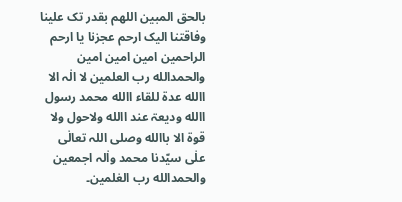بالحق المبین اللھم بقدر تک علینا وفاقتنا الیک ارحم عجزنا یا ارحم الراحمین امین امین امین والحمدالله رب العلمین لا الٰہ الا االله عدۃ للقاء االله محمد رسول االله ودیعۃ عند االله ولاحول ولا قوۃ الا باالله وصلی اللہ تعالٰی علٰی سیّدنا محمد واٰلہ اجمعین والحمدالله رب العٰلمین۔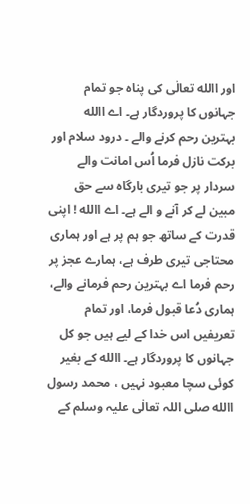اور االله تعالٰی کی پناہ جو تمام جہانوں کا پروردگار ہے۔ اے االله بہترین رحم کرنے والے ۔ درود سلام اور برکت نازل فرما اُس امانت والے سردار پر جو تیری بارگاہ سے حق مبین لے کر آنے و الے ہے۔ اے االله ! اپنی قدرت کے ساتھ جو ہم پر ہے اور ہماری محتاجی تیری طرف ہے، ہمارے عجز پر رحم فرما اے بہترین رحم فرمانے والے، ہماری دُعا قبول فرما، اور تمام تعریفیں اس خدا کے لیے ہیں جو کل جہانوں کا پروردگار ہے۔ االله کے بغیر کوئی سچا معبود نہیں ، محمد رسول االله صلی اللہ تعالٰی علیہ وسلم کے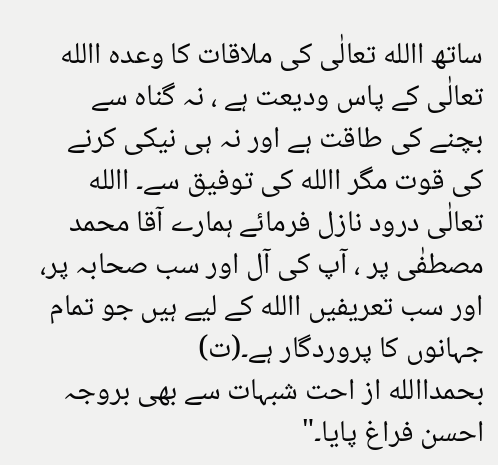ساتھ االله تعالٰی کی ملاقات کا وعدہ االله تعالٰی کے پاس ودیعت ہے ، نہ گناہ سے بچنے کی طاقت ہے اور نہ ہی نیکی کرنے کی قوت مگر االله کی توفیق سے۔ االله تعالٰی درود نازل فرمائے ہمارے آقا محمد مصطفٰی پر ، آپ کی آل اور سب صحابہ پر، اور سب تعریفیں االله کے لیے ہیں جو تمام جہانوں کا پروردگار ہے۔(ت)
بحمداالله از احت شبہات سے بھی بروجہ احسن فراغ پایا۔"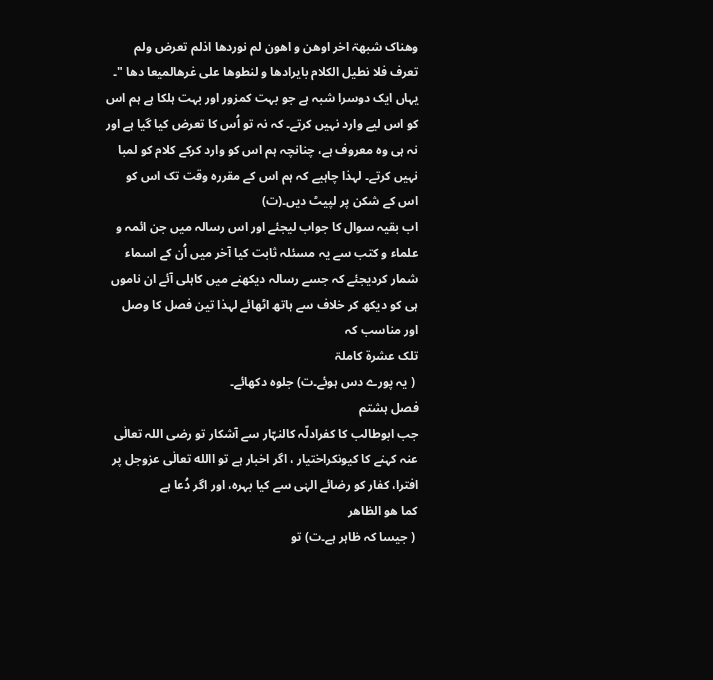وھناک شبھۃ اخر اوھن و اھون لم نوردھا اذلم تعرض ولم تعرف فلا نطیل الکلام بایرادھا و لنطوھا علی غرھالمیعا دھا "۔
یہاں ایک دوسرا شبہ ہے جو بہت کمزور اور بہت ہلکا ہے ہم اس کو اس لیے وارد نہیں کرتے۔ کہ نہ تو اُس کا تعرض کیا گیا ہے اور نہ ہی وہ معروف ہے، چنانچہ ہم اس کو وارد کرکے کلام کو لمبا نہیں کرتے۔ لہذا چاہیے کہ ہم اس کے مقررہ وقت تک اس کو اس کے شکن پر لپیٹ دیں۔(ت)
اب بقیہ سوال کا جواب لیجئے اور اس رسالہ میں جن ائمہ و علماء و کتب سے یہ مسئلہ ثابت کیا آخر میں اُن کے اسماء شمار کردیجئے کہ جسے رسالہ دیکھنے میں کاہلی آئے ان ناموں ہی کو دیکھ کر خلاف سے ہاتھ اٹھائے لہذا تین فصل کا وصل اور مناسب کہ
تلک عشرۃ کاملۃ
 ( یہ پورے دس ہوئے۔ت) جلوہ دکھائے۔
فصل ہشتم
جب ابوطالب کا کفرادلّہ کالنہّار سے آشکار تو رضی اللہ تعالٰی عنہ کہنے کا کیونکراختیار ، اگر اخبار ہے تو االله تعالٰی عزوجل پر افترا، کفار کو رضائے الہٰی سے کیا بہرہ، اور اگر دُعا ہے
کما ھو الظاھر
 ( جیسا کہ ظاہر ہے۔ت) تو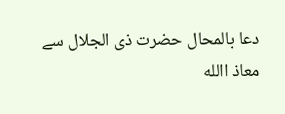دعا بالمحال حضرت ذی الجلال سے معاذ االله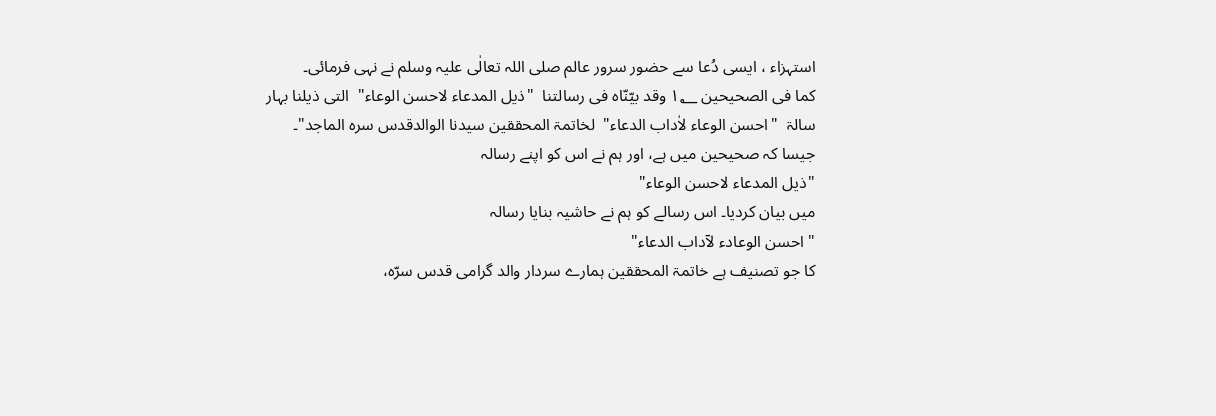استہزاء ، ایسی دُعا سے حضور سرور عالم صلی اللہ تعالٰی علیہ وسلم نے نہی فرمائی۔
کما فی الصحیحین ۱؂ وقد بیّنّاہ فی رسالتنا  "ذیل المدعاء لاحسن الوعاء"  التی ذیلنا بہار سالۃ  "احسن الوعاء لاٰداب الدعاء"  لخاتمۃ المحققین سیدنا الوالدقدس سرہ الماجد"۔
جیسا کہ صحیحین میں ہے، اور ہم نے اس کو اپنے رسالہ
"ذیل المدعاء لاحسن الوعاء"
میں بیان کردیا۔ اس رسالے کو ہم نے حاشیہ بنایا رسالہ
" احسن الوعادء لآداب الدعاء"
کا جو تصنیف ہے خاتمۃ المحققین ہمارے سردار والد گرامی قدس سرّہ،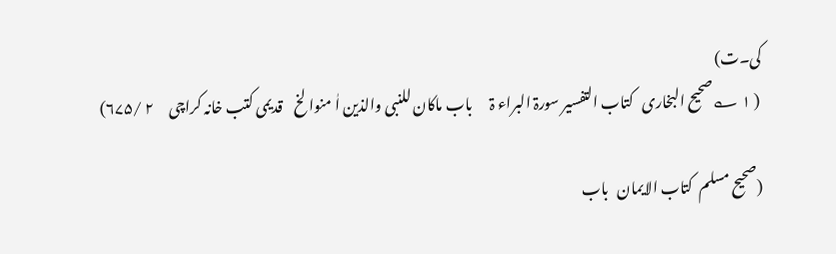کی۔ت)
 ( ۱ ؎صحیح البخاری   کتاب التفسیر سورۃ البراء ۃ      باب ماکان للنبی والذین اٰ منوا لخ    قدیمی کتب خانہ کراچی     ۲ /۶۷۵)

(صحیح مسلم  کتاب الایمان   باب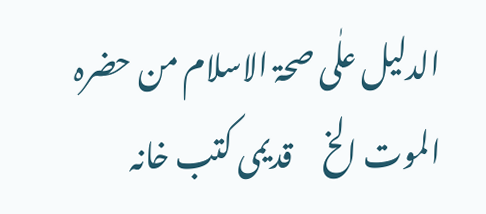الدلیل علٰی صحۃ الاسلام من حضرہ الموت الخ     قدیمی کتب خانہ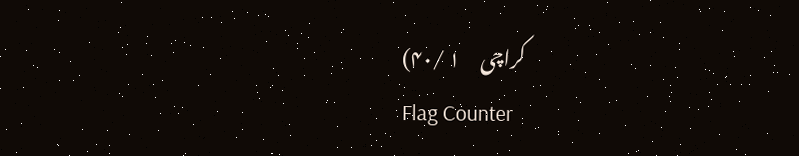کراچی     ۱ /۴۰)
Flag Counter